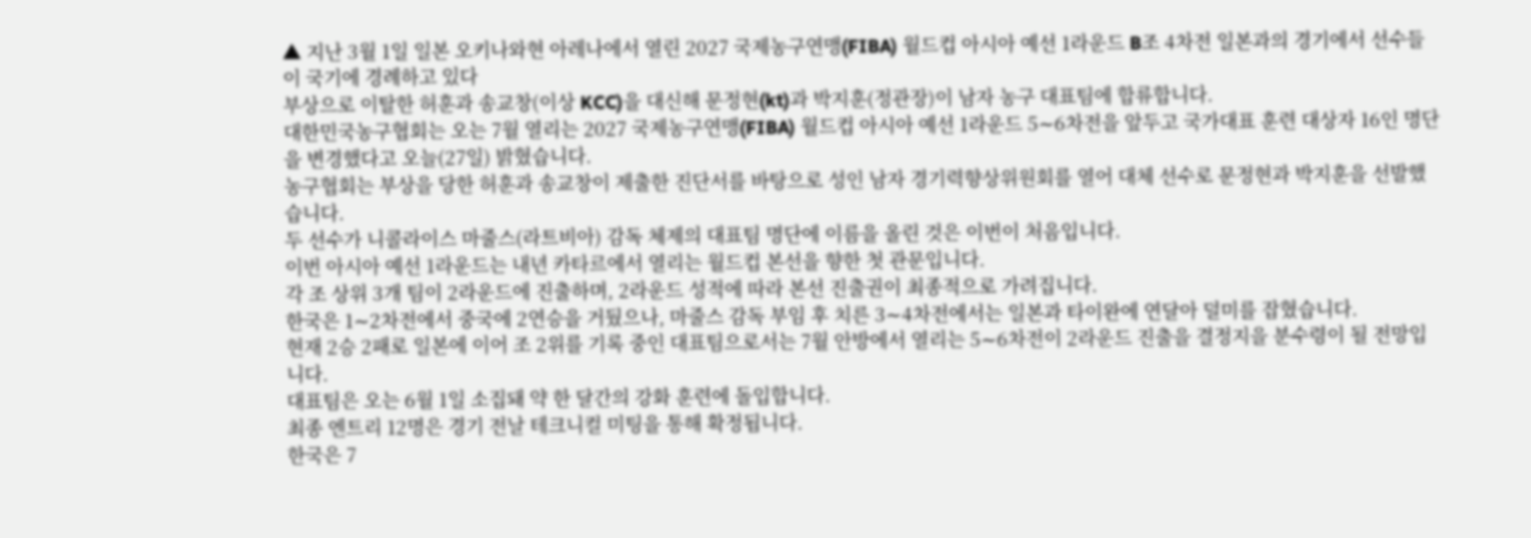▲ 지난 3월 1일 일본 오키나와현 아레나에서 열린 2027 국제농구연맹(FIBA) 월드컵 아시아 예선 1라운드 B조 4차전 일본과의 경기에서 선수들이 국기에 경례하고 있다
부상으로 이탈한 허훈과 송교창(이상 KCC)을 대신해 문정현(kt)과 박지훈(정관장)이 남자 농구 대표팀에 합류합니다.
대한민국농구협회는 오는 7월 열리는 2027 국제농구연맹(FIBA) 월드컵 아시아 예선 1라운드 5∼6차전을 앞두고 국가대표 훈련 대상자 16인 명단을 변경했다고 오늘(27일) 밝혔습니다.
농구협회는 부상을 당한 허훈과 송교창이 제출한 진단서를 바탕으로 성인 남자 경기력향상위원회를 열어 대체 선수로 문정현과 박지훈을 선발했습니다.
두 선수가 니콜라이스 마줄스(라트비아) 감독 체제의 대표팀 명단에 이름을 올린 것은 이번이 처음입니다.
이번 아시아 예선 1라운드는 내년 카타르에서 열리는 월드컵 본선을 향한 첫 관문입니다.
각 조 상위 3개 팀이 2라운드에 진출하며, 2라운드 성적에 따라 본선 진출권이 최종적으로 가려집니다.
한국은 1∼2차전에서 중국에 2연승을 거뒀으나, 마줄스 감독 부임 후 치른 3∼4차전에서는 일본과 타이완에 연달아 덜미를 잡혔습니다.
현재 2승 2패로 일본에 이어 조 2위를 기록 중인 대표팀으로서는 7월 안방에서 열리는 5∼6차전이 2라운드 진출을 결정지을 분수령이 될 전망입니다.
대표팀은 오는 6월 1일 소집돼 약 한 달간의 강화 훈련에 돌입합니다.
최종 엔트리 12명은 경기 전날 테크니컬 미팅을 통해 확정됩니다.
한국은 7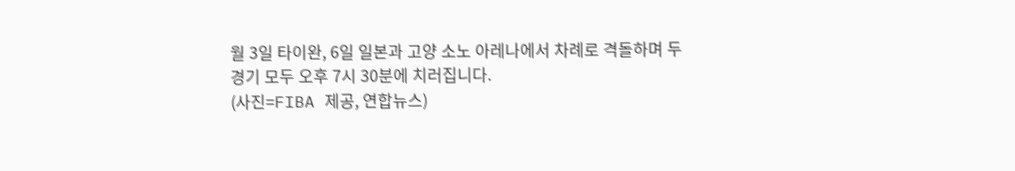월 3일 타이완, 6일 일본과 고양 소노 아레나에서 차례로 격돌하며 두 경기 모두 오후 7시 30분에 치러집니다.
(사진=FIBA 제공, 연합뉴스)